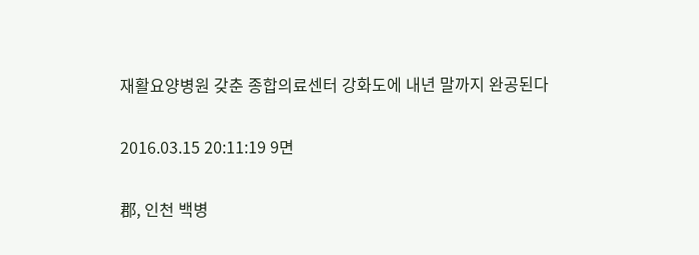재활요양병원 갖춘 종합의료센터 강화도에 내년 말까지 완공된다

2016.03.15 20:11:19 9면

郡, 인천 백병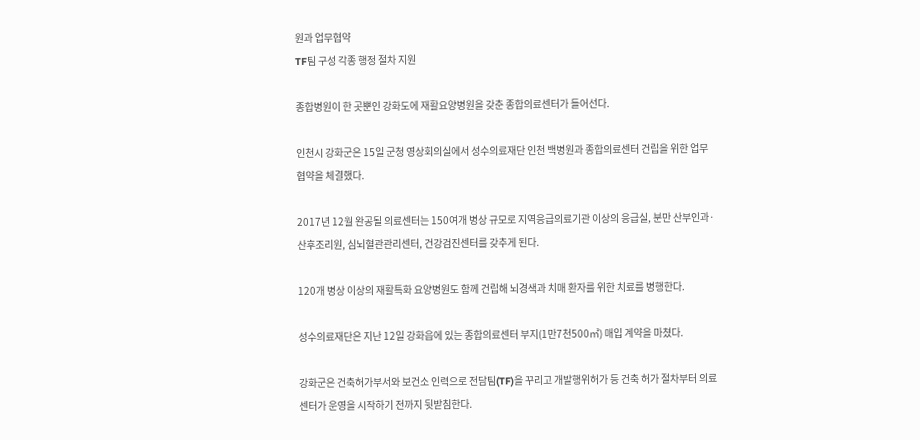원과 업무협약
TF팀 구성 각종 행정 절차 지원

종합병원이 한 곳뿐인 강화도에 재활요양병원을 갖춘 종합의료센터가 들어선다.

인천시 강화군은 15일 군청 영상회의실에서 성수의료재단 인천 백병원과 종합의료센터 건립을 위한 업무협약을 체결했다.

2017년 12월 완공될 의료센터는 150여개 병상 규모로 지역응급의료기관 이상의 응급실, 분만 산부인과·산후조리원, 심뇌혈관관리센터, 건강검진센터를 갖추게 된다.

120개 병상 이상의 재활특화 요양병원도 함께 건립해 뇌경색과 치매 환자를 위한 치료를 병행한다.

성수의료재단은 지난 12일 강화읍에 있는 종합의료센터 부지(1만7천500㎡) 매입 계약을 마쳤다.

강화군은 건축허가부서와 보건소 인력으로 전담팀(TF)을 꾸리고 개발행위허가 등 건축 허가 절차부터 의료센터가 운영을 시작하기 전까지 뒷받침한다.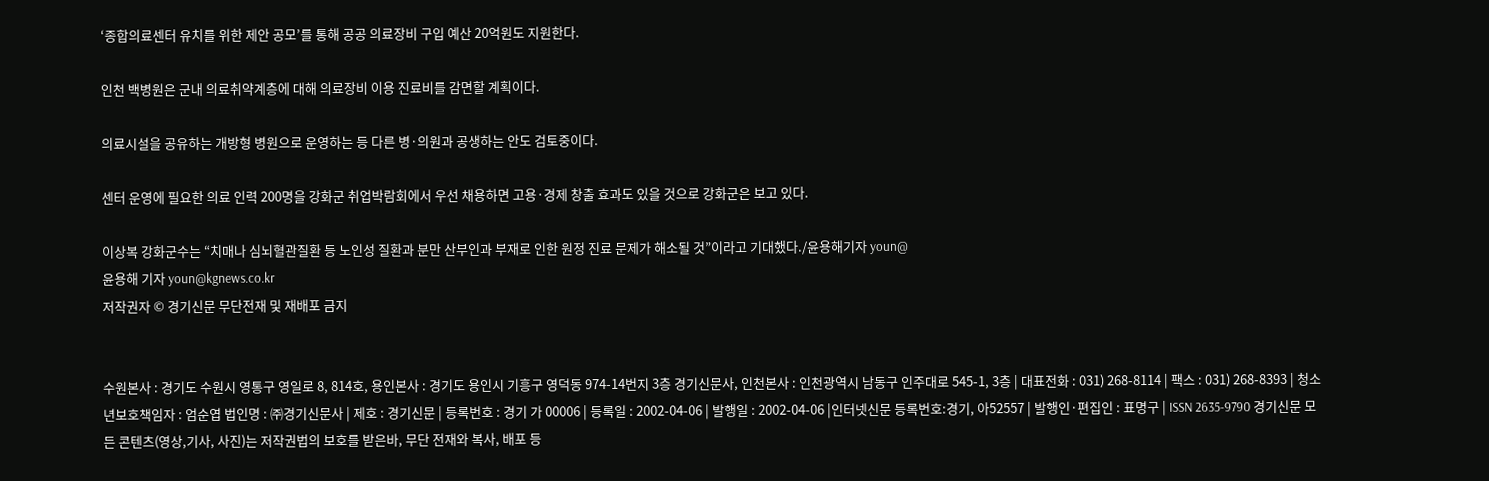‘종합의료센터 유치를 위한 제안 공모’를 통해 공공 의료장비 구입 예산 20억원도 지원한다.

인천 백병원은 군내 의료취약계층에 대해 의료장비 이용 진료비를 감면할 계획이다.

의료시설을 공유하는 개방형 병원으로 운영하는 등 다른 병·의원과 공생하는 안도 검토중이다.

센터 운영에 필요한 의료 인력 200명을 강화군 취업박람회에서 우선 채용하면 고용·경제 창출 효과도 있을 것으로 강화군은 보고 있다.

이상복 강화군수는 “치매나 심뇌혈관질환 등 노인성 질환과 분만 산부인과 부재로 인한 원정 진료 문제가 해소될 것”이라고 기대했다./윤용해기자 youn@
윤용해 기자 youn@kgnews.co.kr
저작권자 © 경기신문 무단전재 및 재배포 금지


수원본사 : 경기도 수원시 영통구 영일로 8, 814호, 용인본사 : 경기도 용인시 기흥구 영덕동 974-14번지 3층 경기신문사, 인천본사 : 인천광역시 남동구 인주대로 545-1, 3층 | 대표전화 : 031) 268-8114 | 팩스 : 031) 268-8393 | 청소년보호책임자 : 엄순엽 법인명 : ㈜경기신문사 | 제호 : 경기신문 | 등록번호 : 경기 가 00006 | 등록일 : 2002-04-06 | 발행일 : 2002-04-06 |인터넷신문 등록번호:경기, 아52557 | 발행인·편집인 : 표명구 | ISSN 2635-9790 경기신문 모든 콘텐츠(영상,기사, 사진)는 저작권법의 보호를 받은바, 무단 전재와 복사, 배포 등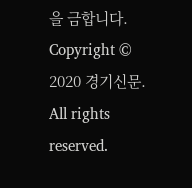을 금합니다. Copyright © 2020 경기신문. All rights reserved.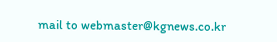mail to webmaster@kgnews.co.kr